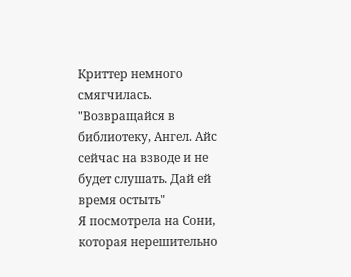Криттер немного смягчилась.
"Возвращайся в библиотеку, Ангел. Айс сейчас на взводе и не будет слушать. Дай ей время остыть"
Я посмотрела на Сони, которая нерешительно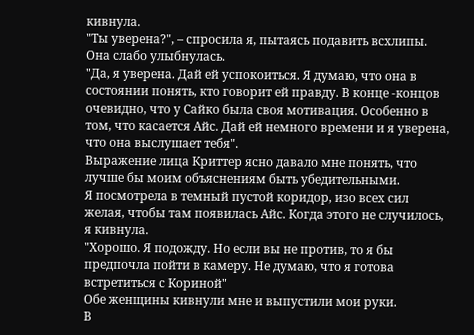кивнула.
"Ты уверена?", – спросила я, пытаясь подавить всхлипы.
Она слабо улыбнулась.
"Да, я уверена. Дай ей успокоиться. Я думаю, что она в состоянии понять, кто говорит ей правду. В конце -концов очевидно, что у Сайко была своя мотивация. Особенно в том, что касается Айс. Дай ей немного времени и я уверена, что она выслушает тебя".
Выражение лица Криттер ясно давало мне понять, что лучше бы моим объяснениям быть убедительными.
Я посмотрела в темный пустой коридор, изо всех сил желая, чтобы там появилась Айс. Когда этого не случилось, я кивнула.
"Хорошо. Я подожду. Но если вы не против, то я бы предпочла пойти в камеру. Не думаю, что я готова встретиться с Кориной"
Обе женщины кивнули мне и выпустили мои руки.
В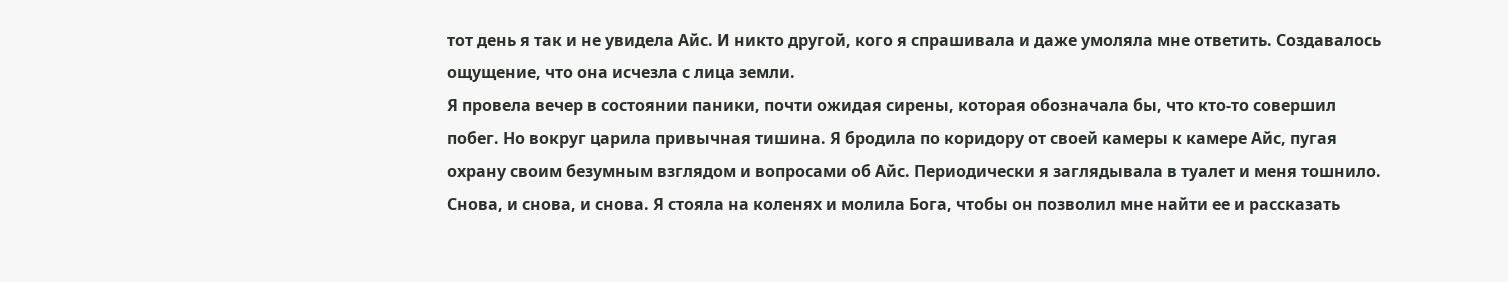тот день я так и не увидела Айс. И никто другой, кого я спрашивала и даже умоляла мне ответить. Создавалось ощущение, что она исчезла с лица земли.
Я провела вечер в состоянии паники, почти ожидая сирены, которая обозначала бы, что кто-то совершил побег. Но вокруг царила привычная тишина. Я бродила по коридору от своей камеры к камере Айс, пугая охрану своим безумным взглядом и вопросами об Айс. Периодически я заглядывала в туалет и меня тошнило. Снова, и снова, и снова. Я стояла на коленях и молила Бога, чтобы он позволил мне найти ее и рассказать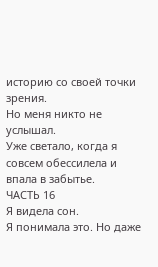историю со своей точки зрения.
Но меня никто не услышал.
Уже светало, когда я совсем обессилела и впала в забытье.
ЧАСТЬ 16
Я видела сон.
Я понимала это. Но даже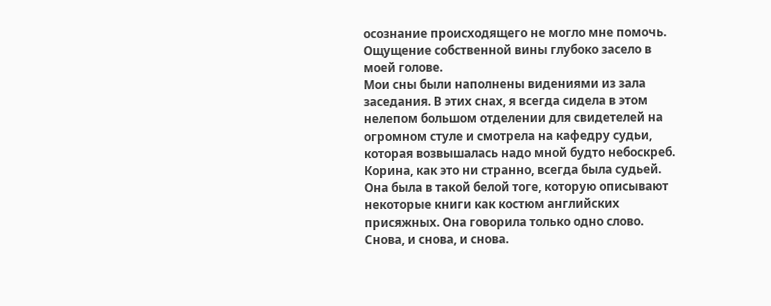осознание происходящего не могло мне помочь. Ощущение собственной вины глубоко засело в моей голове.
Мои сны были наполнены видениями из зала заседания. В этих снах, я всегда сидела в этом нелепом большом отделении для свидетелей на огромном стуле и смотрела на кафедру судьи, которая возвышалась надо мной будто небоскреб. Корина, как это ни странно, всегда была судьей. Она была в такой белой тоге, которую описывают некоторые книги как костюм английских присяжных. Она говорила только одно слово. Снова, и снова, и снова.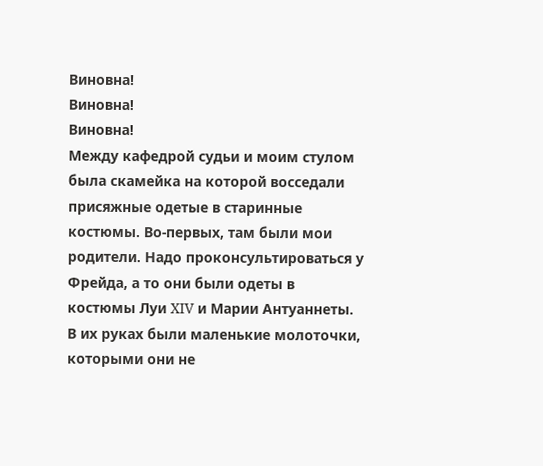Виновна!
Виновна!
Виновна!
Между кафедрой судьи и моим стулом была скамейка на которой восседали присяжные одетые в старинные костюмы. Во-первых, там были мои родители. Надо проконсультироваться у Фрейда, а то они были одеты в костюмы Луи XIV и Марии Антуаннеты. В их руках были маленькие молоточки, которыми они не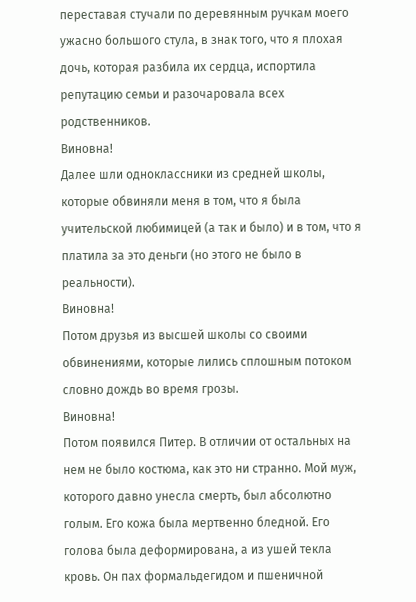переставая стучали по деревянным ручкам моего ужасно большого стула, в знак того, что я плохая дочь, которая разбила их сердца, испортила репутацию семьи и разочаровала всех родственников.
Виновна!
Далее шли одноклассники из средней школы, которые обвиняли меня в том, что я была учительской любимицей (а так и было) и в том, что я платила за это деньги (но этого не было в реальности).
Виновна!
Потом друзья из высшей школы со своими обвинениями, которые лились сплошным потоком словно дождь во время грозы.
Виновна!
Потом появился Питер. В отличии от остальных на нем не было костюма, как это ни странно. Мой муж, которого давно унесла смерть, был абсолютно голым. Его кожа была мертвенно бледной. Его голова была деформирована, а из ушей текла кровь. Он пах формальдегидом и пшеничной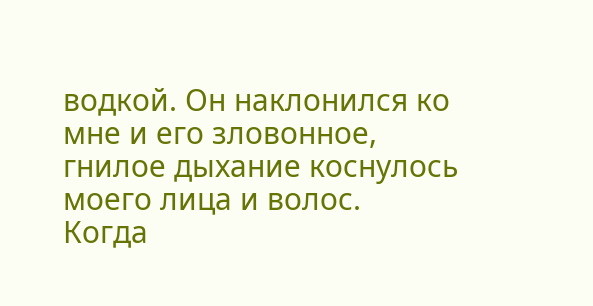водкой. Он наклонился ко мне и его зловонное, гнилое дыхание коснулось моего лица и волос.
Когда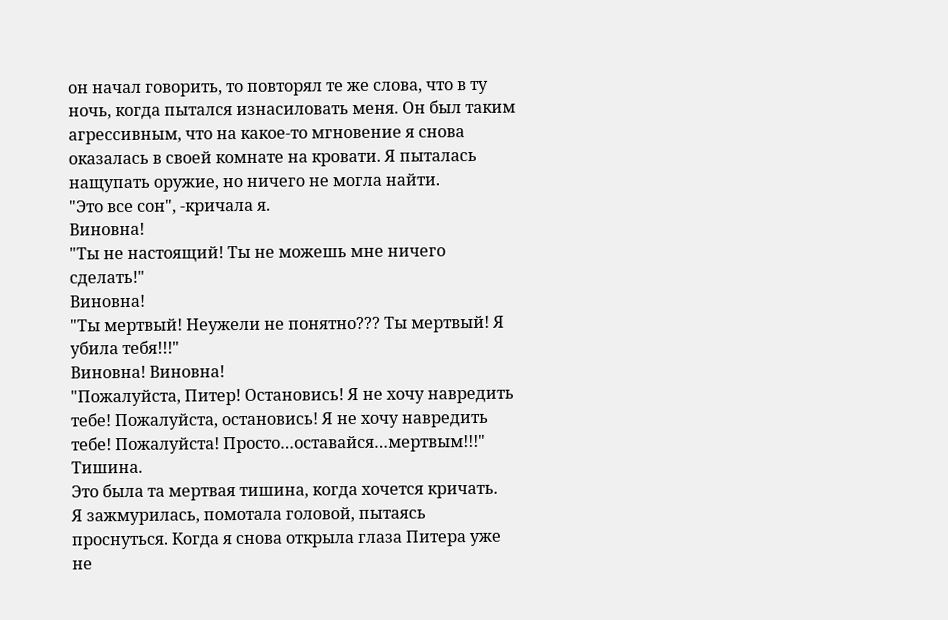он начал говорить, то повторял те же слова, что в ту ночь, когда пытался изнасиловать меня. Он был таким агрессивным, что на какое-то мгновение я снова оказалась в своей комнате на кровати. Я пыталась нащупать оружие, но ничего не могла найти.
"Это все сон", -кричала я.
Виновна!
"Ты не настоящий! Ты не можешь мне ничего сделать!"
Виновна!
"Ты мертвый! Неужели не понятно??? Ты мертвый! Я убила тебя!!!"
Виновна! Виновна!
"Пожалуйста, Питер! Остановись! Я не хочу навредить тебе! Пожалуйста, остановись! Я не хочу навредить тебе! Пожалуйста! Просто…оставайся…мертвым!!!"
Тишина.
Это была та мертвая тишина, когда хочется кричать.
Я зажмурилась, помотала головой, пытаясь проснуться. Когда я снова открыла глаза Питера уже не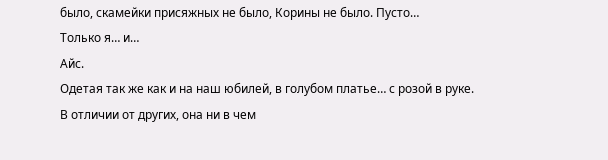было, скамейки присяжных не было, Корины не было. Пусто…
Только я… и…
Айс.
Одетая так же как и на наш юбилей, в голубом платье… с розой в руке.
В отличии от других, она ни в чем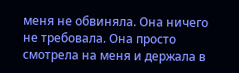меня не обвиняла. Она ничего не требовала. Она просто смотрела на меня и держала в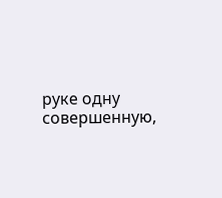руке одну совершенную,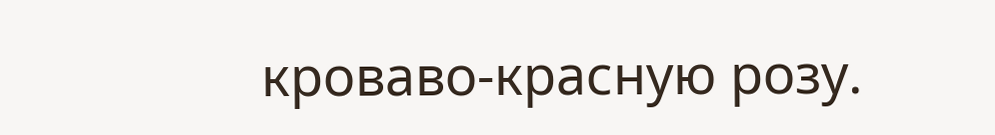кроваво-красную розу.